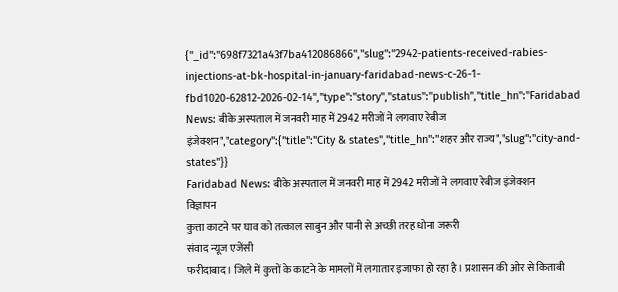{"_id":"698f7321a43f7ba412086866","slug":"2942-patients-received-rabies-injections-at-bk-hospital-in-january-faridabad-news-c-26-1-fbd1020-62812-2026-02-14","type":"story","status":"publish","title_hn":"Faridabad News: बीके अस्पताल में जनवरी माह में 2942 मरीजों ने लगवाए रेबीज इंजेक्शन","category":{"title":"City & states","title_hn":"शहर और राज्य","slug":"city-and-states"}}
Faridabad News: बीके अस्पताल में जनवरी माह में 2942 मरीजों ने लगवाए रेबीज इंजेक्शन
विज्ञापन
कुत्ता काटने पर घाव को तत्काल साबुन और पानी से अच्छी तरह धोना जरूरी
संवाद न्यूज एजेंसी
फरीदाबाद। जिले में कुत्तों के काटने के मामलों में लगातार इजाफा हो रहा है। प्रशासन की ओर से किताबी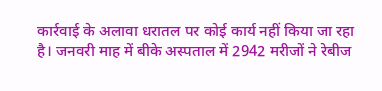कार्रवाई के अलावा धरातल पर कोई कार्य नहीं किया जा रहा है। जनवरी माह में बीके अस्पताल में 2942 मरीजों ने रेबीज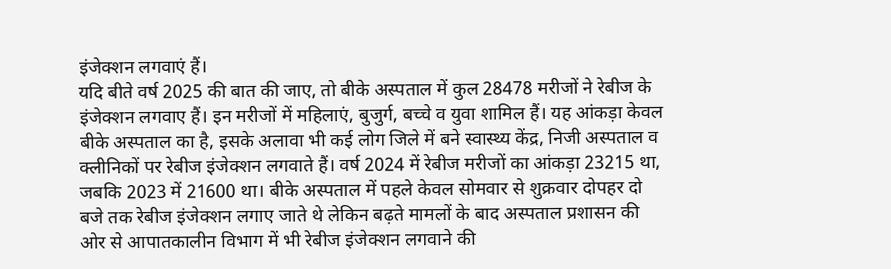इंजेक्शन लगवाएं हैं।
यदि बीते वर्ष 2025 की बात की जाए, तो बीके अस्पताल में कुल 28478 मरीजों ने रेबीज के इंजेक्शन लगवाए हैं। इन मरीजों में महिलाएं, बुजुर्ग, बच्चे व युवा शामिल हैं। यह आंकड़ा केवल बीके अस्पताल का है, इसके अलावा भी कई लोग जिले में बने स्वास्थ्य केंद्र, निजी अस्पताल व क्लीनिकों पर रेबीज इंजेक्शन लगवाते हैं। वर्ष 2024 में रेबीज मरीजों का आंकड़ा 23215 था, जबकि 2023 में 21600 था। बीके अस्पताल में पहले केवल सोमवार से शुक्रवार दोपहर दो बजे तक रेबीज इंजेक्शन लगाए जाते थे लेकिन बढ़ते मामलों के बाद अस्पताल प्रशासन की ओर से आपातकालीन विभाग में भी रेबीज इंजेक्शन लगवाने की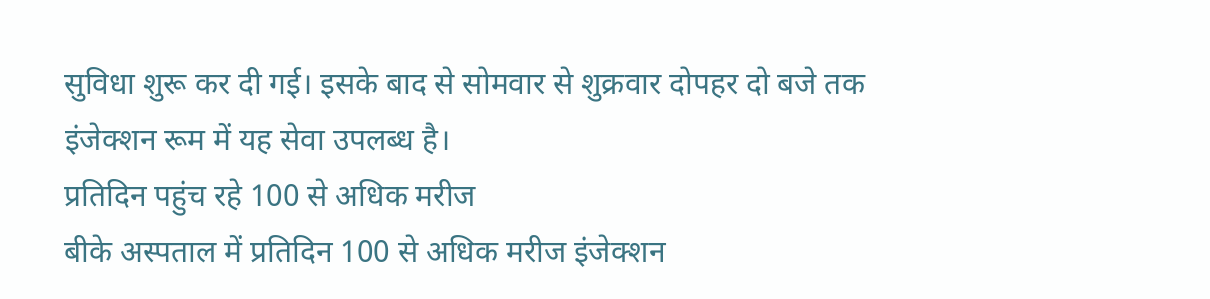सुविधा शुरू कर दी गई। इसके बाद से सोमवार से शुक्रवार दोपहर दो बजे तक इंजेक्शन रूम में यह सेवा उपलब्ध है।
प्रतिदिन पहुंच रहे 100 से अधिक मरीज
बीके अस्पताल में प्रतिदिन 100 से अधिक मरीज इंजेक्शन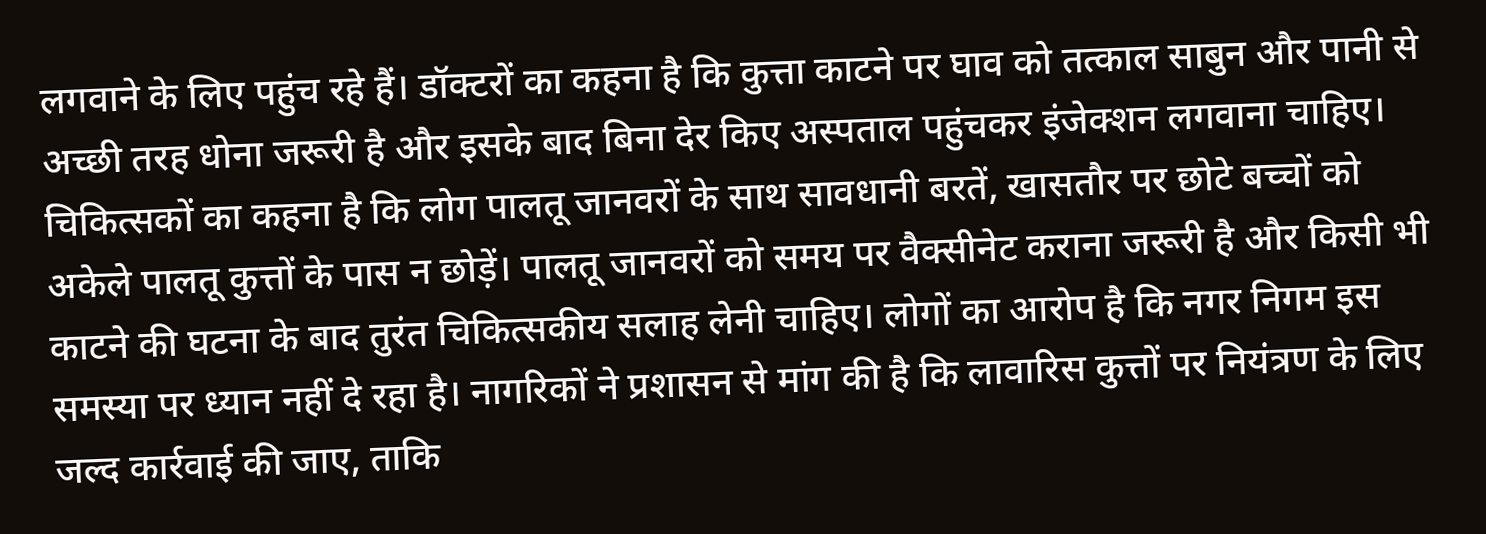लगवाने के लिए पहुंच रहे हैं। डॉक्टरों का कहना है कि कुत्ता काटने पर घाव को तत्काल साबुन और पानी से अच्छी तरह धोना जरूरी है और इसके बाद बिना देर किए अस्पताल पहुंचकर इंजेक्शन लगवाना चाहिए। चिकित्सकों का कहना है कि लोग पालतू जानवरों के साथ सावधानी बरतें, खासतौर पर छोटे बच्चों को अकेले पालतू कुत्तों के पास न छोड़ें। पालतू जानवरों को समय पर वैक्सीनेट कराना जरूरी है और किसी भी काटने की घटना के बाद तुरंत चिकित्सकीय सलाह लेनी चाहिए। लोगों का आरोप है कि नगर निगम इस समस्या पर ध्यान नहीं दे रहा है। नागरिकों ने प्रशासन से मांग की है कि लावारिस कुत्तों पर नियंत्रण के लिए जल्द कार्रवाई की जाए, ताकि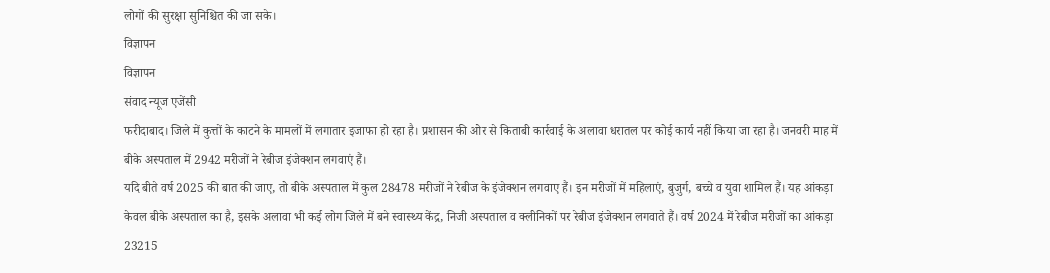लोगों की सुरक्षा सुनिश्चित की जा सके।
विज्ञापन
विज्ञापन
संवाद न्यूज एजेंसी
फरीदाबाद। जिले में कुत्तों के काटने के मामलों में लगातार इजाफा हो रहा है। प्रशासन की ओर से किताबी कार्रवाई के अलावा धरातल पर कोई कार्य नहीं किया जा रहा है। जनवरी माह में बीके अस्पताल में 2942 मरीजों ने रेबीज इंजेक्शन लगवाएं हैं।
यदि बीते वर्ष 2025 की बात की जाए, तो बीके अस्पताल में कुल 28478 मरीजों ने रेबीज के इंजेक्शन लगवाए हैं। इन मरीजों में महिलाएं, बुजुर्ग, बच्चे व युवा शामिल हैं। यह आंकड़ा केवल बीके अस्पताल का है, इसके अलावा भी कई लोग जिले में बने स्वास्थ्य केंद्र, निजी अस्पताल व क्लीनिकों पर रेबीज इंजेक्शन लगवाते हैं। वर्ष 2024 में रेबीज मरीजों का आंकड़ा 23215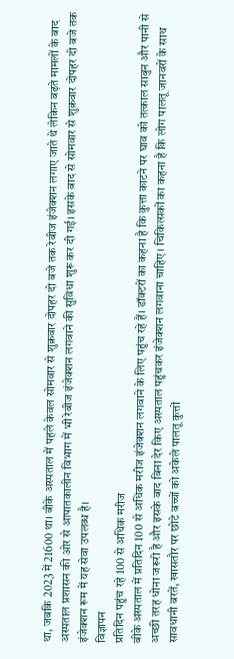था, जबकि 2023 में 21600 था। बीके अस्पताल में पहले केवल सोमवार से शुक्रवार दोपहर दो बजे तक रेबीज इंजेक्शन लगाए जाते थे लेकिन बढ़ते मामलों के बाद अस्पताल प्रशासन की ओर से आपातकालीन विभाग में भी रेबीज इंजेक्शन लगवाने की सुविधा शुरू कर दी गई। इसके बाद से सोमवार से शुक्रवार दोपहर दो बजे तक इंजेक्शन रूम में यह सेवा उपलब्ध है।
विज्ञापन
प्रतिदिन पहुंच रहे 100 से अधिक मरीज
बीके अस्पताल में प्रतिदिन 100 से अधिक मरीज इंजेक्शन लगवाने के लिए पहुंच रहे हैं। डॉक्टरों का कहना है कि कुत्ता काटने पर घाव को तत्काल साबुन और पानी से अच्छी तरह धोना जरूरी है और इसके बाद बिना देर किए अस्पताल पहुंचकर इंजेक्शन लगवाना चाहिए। चिकित्सकों का कहना है कि लोग पालतू जानवरों के साथ सावधानी बरतें, खासतौर पर छोटे बच्चों को अकेले पालतू कुत्तों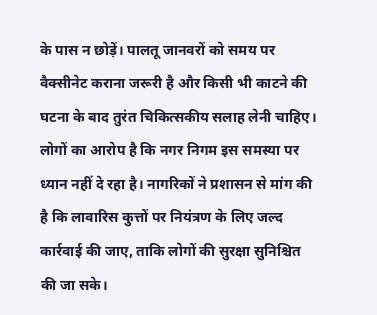के पास न छोड़ें। पालतू जानवरों को समय पर वैक्सीनेट कराना जरूरी है और किसी भी काटने की घटना के बाद तुरंत चिकित्सकीय सलाह लेनी चाहिए। लोगों का आरोप है कि नगर निगम इस समस्या पर ध्यान नहीं दे रहा है। नागरिकों ने प्रशासन से मांग की है कि लावारिस कुत्तों पर नियंत्रण के लिए जल्द कार्रवाई की जाए, ताकि लोगों की सुरक्षा सुनिश्चित की जा सके।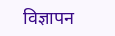विज्ञापन